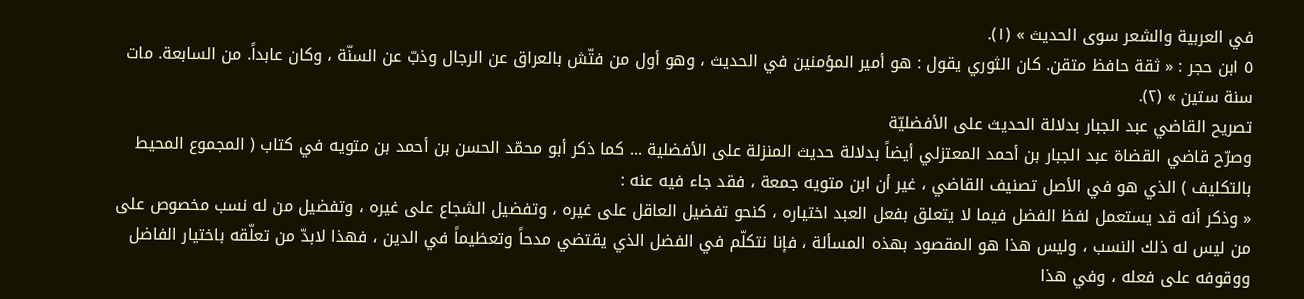في العربية والشعر سوى الحديث » (١).
٥ ابن حجر : « ثقة حافظ متقن. كان الثوري يقول : هو أمير المؤمنين في الحديث ، وهو أول من فتّش بالعراق عن الرجال وذبّ عن السنّة ، وكان عابداً. من السابعة. مات سنة ستين » (٢).
تصريح القاضي عبد الجبار بدلالة الحديث على الأفضليّة
وصرّح قاضي القضاة عبد الجبار بن أحمد المعتزلي أيضاً بدلالة حديث المنزلة على الأفضلية ... كما ذكر أبو محمّد الحسن بن أحمد بن متويه في كتاب ( المجموع المحيط بالتكليف ) الذي هو في الأصل تصنيف القاضي ، غير أن ابن متويه جمعة ، فقد جاء فيه عنه :
« وذكر أنه قد يستعمل لفظ الفضل فيما لا يتعلق بفعل العبد اختياره ، كنحو تفضيل العاقل على غيره ، وتفضيل الشجاع على غيره ، وتفضيل من له نسب مخصوص على من ليس له ذلك النسب ، وليس هذا هو المقصود بهذه المسألة ، فإنا نتكلّم في الفضل الذي يقتضي مدحاً وتعظيماً في الدين ، فهذا لابدّ من تعلّقه باختيار الفاضل ووقوفه على فعله ، وفي هذا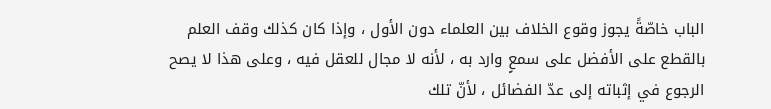الباب خاصّةً يجوز وقوع الخلاف بين العلماء دون الأول ، وإذا كان كذلك وقف العلم بالقطع على الأفضل على سمعٍ وارد به ، لأنه لا مجال للعقل فيه ، وعلى هذا لا يصح الرجوع في إثباته إلى عدّ الفضائل ، لأنّ تلك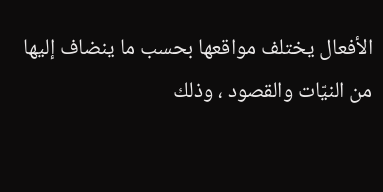الأفعال يختلف مواقعها بحسب ما ينضاف إليها من النيّات والقصود ، وذلك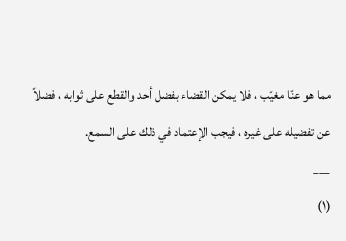مما هو عنّا مغيّب ، فلا يمكن القضاء بفضل أحد والقطع على ثوابه ، فضلاً عن تفضيله على غيره ، فيجب الإعتماد في ذلك على السمع.
___
(١)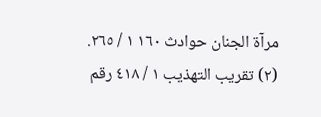مرآة الجنان حوادث ١٦٠ ١ / ٢٦٥.
(٢) تقريب التهذيب ١ / ٤١٨ رقم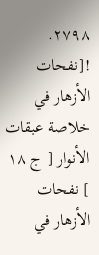٢٧٩٨.
![نفحات الأزهار في خلاصة عبقات الأنوار [ ج ١٨ ] نفحات الأزهار في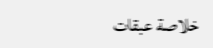خلاصة عبقات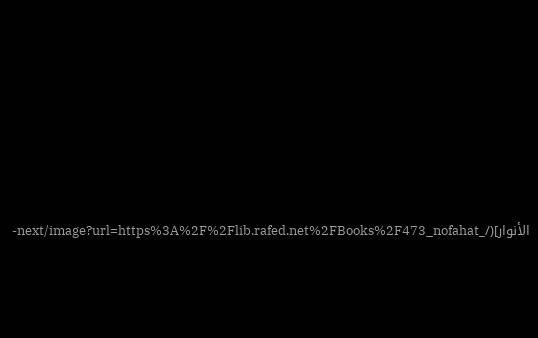الأنوار](/_next/image?url=https%3A%2F%2Flib.rafed.net%2FBooks%2F473_nofahat-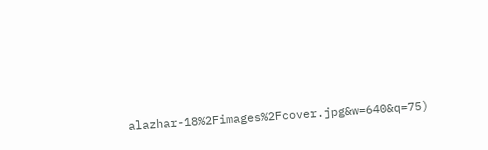alazhar-18%2Fimages%2Fcover.jpg&w=640&q=75)